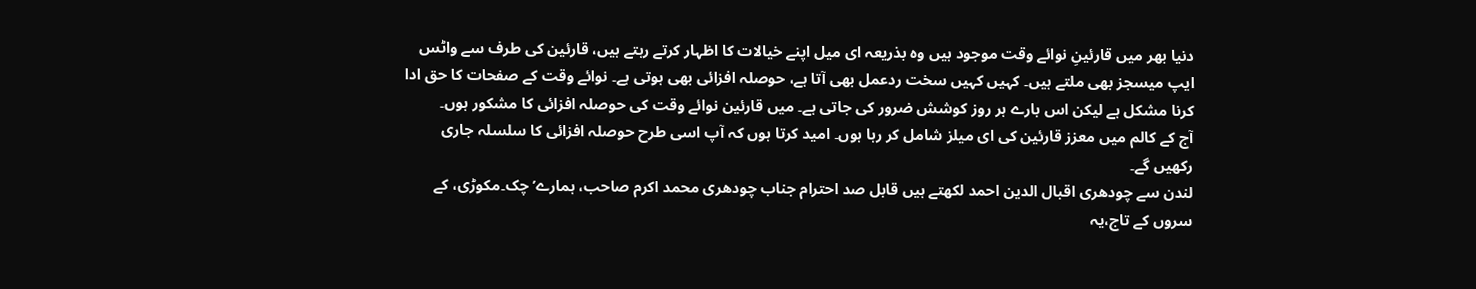دنیا بھر میں قارئینِ نوائے وقت موجود ہیں وہ بذریعہ ای میل اپنے خیالات کا اظہار کرتے رہتے ہیں، قارئین کی طرف سے واٹس ایپ میسجز بھی ملتے ہیں۔ کہیں کہیں سخت ردعمل بھی آتا ہے، حوصلہ افزائی بھی ہوتی ہے۔ نوائے وقت کے صفحات کا حق ادا کرنا مشکل ہے لیکن اس بارے ہر روز کوشش ضرور کی جاتی ہے۔ میں قارئین نوائے وقت کی حوصلہ افزائی کا مشکور ہوں۔
آج کے کالم میں معزز قارئین کی ای میلز شامل کر رہا ہوں۔ امید کرتا ہوں کہ آپ اسی طرح حوصلہ افزائی کا سلسلہ جاری رکھیں گے۔
لندن سے چودھری اقبال الدین احمد لکھتے ہیں قابل صد احترام جناب چودھری محمد اکرم صاحب، ہمارے’ چک۔مکوڑی، کے سروں کے تاج،یہ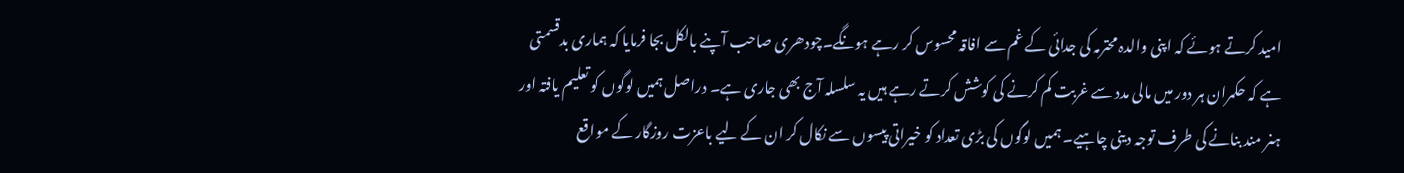امید کرتے ہوئے کہ اپنی والدہ محترمہ کی جدائی کے غم سے افاقہ محسوس کر رہے ہونگے۔چودھری صاحب آپنے بالکل بجا فرمایا کہ ہماری بدقسمتی ہے کہ حکمران ہر دور میں مالی مدد سے غربت کم کرنے کی کوشش کرتے رہے ہیں یہ سلسلہ آج بھی جاری ہے۔ دراصل ہمیں لوگوں کو تعلیم یافتہ اور ہنر مند بنانے کی طرف توجہ دینی چاہیے۔ ہمیں لوگوں کی بڑی تعداد کو خیراتی پیسوں سے نکال کر ان کے لیے باعزت روزگار کے مواقع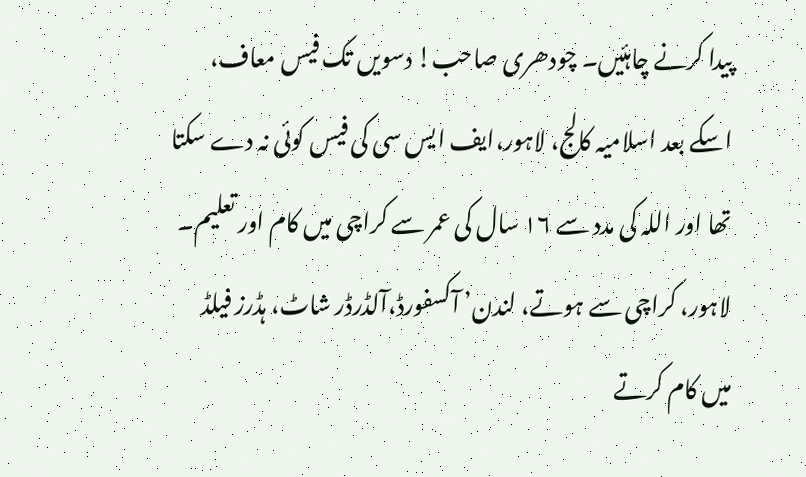پیدا کرنے چاہئیں۔ چودھری صاحب! دسویں تک فیس معاف، اسکے بعد اسلامیہ کالج، لاہور،ایف ایس سی کی فیس کوئی نہ دے سکتا تھا اور اللہ کی مدد سے ۱۶ سال کی عمر سے کراچی میں کام اور تعلیم۔ لاہور، کراچی سے ہوتے، لندن’ آکسفورڈ،آلڈرڈر شاٹ، ہڈرز فیلڈ میں کام کرتے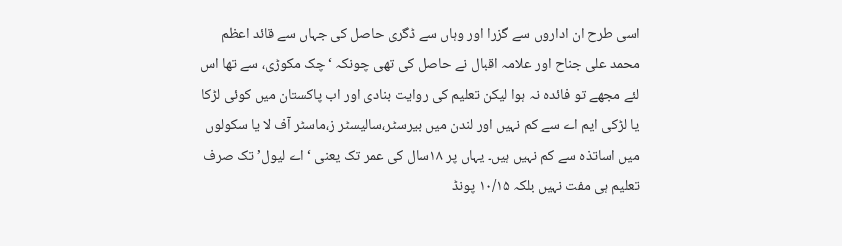اسی طرح ان اداروں سے گزرا اور وہاں سے ڈگری حاصل کی جہاں سے قائد اعظم محمد علی جناح اور علامہ اقبال نے حاصل کی تھی چونکہ ‘چک مکوڑی، سے تھا اس لئے مجھے تو فائدہ نہ ہوا لیکن تعلیم کی روایت بنادی اور اب پاکستان میں کوئی لڑکا یا لڑکی ایم اے سے کم نہیں اور لندن میں بیرسٹر،سالیسٹر ز،ماسٹر آف لا یا سکولوں میں اساتذہ سے کم نہیں ہیں۔ یہاں پر ۱۸سال کی عمر تک یعنی ‘اے لیول’ تک صرف تعلیم ہی مفت نہیں بلکہ ۱۰/۱۵ پونڈ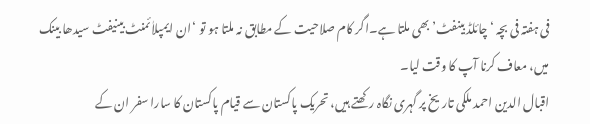فی ہفتہ فی بچہ ‘چائلڈ بینفٹ’ بھی ملتا ہے۔اگر کام صلاحیت کے مطابق نہ ملتا ہو تو ‘ان ایمپلاٰئمنٹ بینیفٹ سیدھا بینک میں، معاف کرنا آپ کا وقت لیا۔
اقبال الدین احمد ملکی تاریخ پر گہری نگاہ رکھتے ہیں، تحریک پاکستان سے قیام پاکستان کا سارا سفر ان کے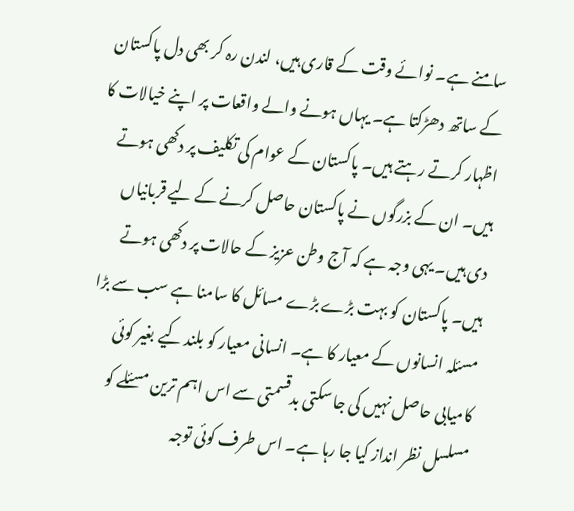سامنے ہے۔ نوائے وقت کے قاری ہیں، لندن رہ کر بھی دل پاکستان کے ساتھ دھڑکتا ہے۔ یہاں ہونے والے واقعات پر اپنے خیالات کا اظہار کرتے رہتے ہیں۔ پاکستان کے عوام کی تکلیف پر دکھی ہوتے ہیں۔ ان کے بزرگوں نے پاکستان حاصل کرنے کے لیے قربانیاں دی ہیں۔ یہی وجہ ہے کہ آج وطن عزیز کے حالات پر دکھی ہوتے ہیں۔ پاکستان کو بہت بڑے بڑے مسائل کا سامنا ہے سب سے بڑا مسئلہ انسانوں کے معیار کا ہے۔ انسانی معیار کو بلند کیے بغیر کوئی کامیابی حاصل نہیں کی جا سکتی بدقسمتی سے اس اہم ترین مسئلے کو مسلسل نظر انداز کیا جا رہا ہے۔ اس طرف کوئی توجہ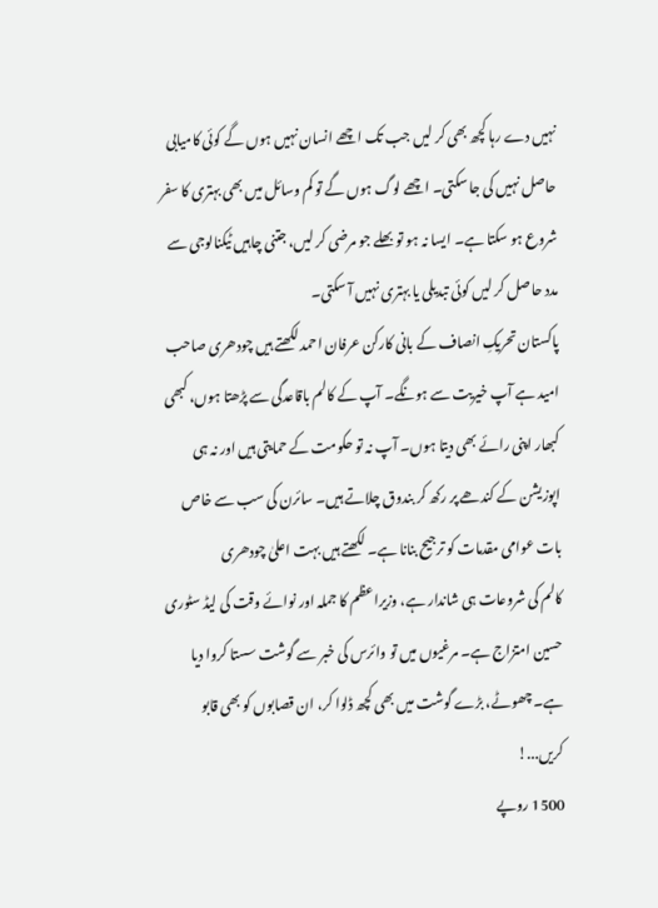نہیں دے رہا کچھ بھی کر لیں جب تک اچھے انسان نہیں ہوں گے کوئی کامیابی حاصل نہیں کی جا سکتی۔ اچھے لوگ ہوں گے تو کم وسائل میں بھی بہتری کا سفر شروع ہو سکتا ہے۔ ایسا نہ ہو تو بھلے جو مرضی کر لیں، جتنی چاہیں ٹیکنالوجی سے مدد حاصل کر لیں کوئی تبدیلی یا بہتری نہیں آ سکتی۔
پاکستان تحریکِ انصاف کے بانی کارکن عرفان احمد لکھتے ہیں چودھری صاحب امید ہے آپ خیریت سے ہونگے۔ آپ کے کالم باقاعدگی سے پڑھتا ہوں، کبھی کبھار اپنی رائے بھی دیتا ہوں۔ آپ نہ تو حکومت کے حمایتی ہیں اور نہ ہی اپوزیشن کے کندھے پر رکھ کر بندوق چلاتے ہیں۔ سائرن کی سب سے خاص بات عوامی مقدمات کو ترجیح بنانا ہے۔ لکھتے ہیں بہت اعلیٰ چودھری
کالم کی شروعات ہی شاندار ہے، وزیراعظم کا جملہ اور نوائے وقت کی لیڈ سٹوری حسین امتزاج ہے۔ مرغیوں میں تو وائرس کی خبر سے گوشت سستا کروا دیا ہے۔ چھوٹے، بڑے گوشت میں بھی کچھ ڈلوا کر، ان قصابوں کو بھی قابو کریں...!
1500 روپے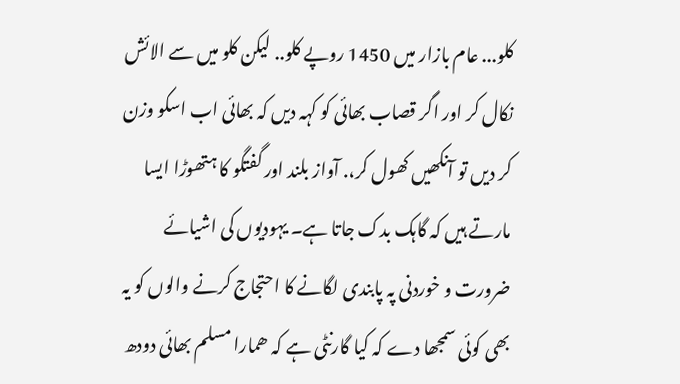کلو... عام بازار میں 1450 روپے کلو.. لیکن کلو میں سے الائش نکال کر اور اگر قصاب بھائی کو کہہ دیں کہ بھائی اب اسکو وزن کر دیں تو آنکھیں کھول کر،. آواز بلند اور گفتگو کا ہتھوڑا ایسا مارتے ہیں کہ گاہک بدک جاتا ہے۔ یہودیوں کی اشیائے ضرورت و خوردنی پہ پابندی لگانے کا احتجاج کرنے والوں کو یہ بھی کوئی سمجھا دے کہ کیا گارنٹی ہے کہ ھمارا مسلم بھائی دودھ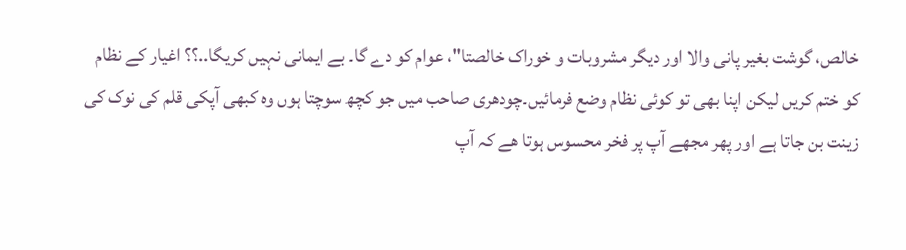خالص، گوشت بغیر پانی والا اور دیگر مشروبات و خوراک خالصتا"، عوام کو دے گا۔ بے ایمانی نہیں کریگا..؟؟ اغیار کے نظام کو ختم کریں لیکن اپنا بھی تو کوئی نظام وضع فرمائیں۔چودھری صاحب میں جو کچھ سوچتا ہوں وہ کبھی آپکی قلم کی نوک کی زینت بن جاتا ہے اور پھر مجھے آپ پر فخر محسوس ہوتا ھے کہ آپ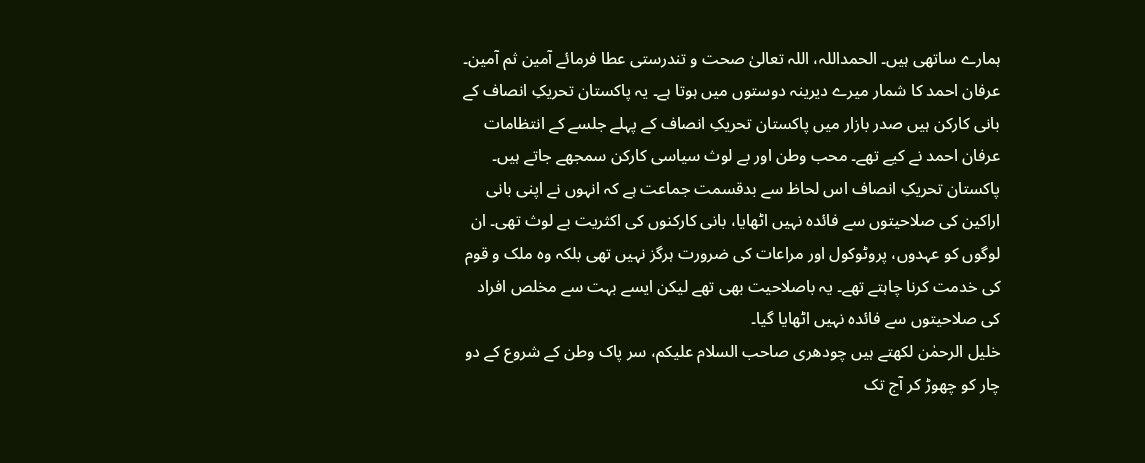ہمارے ساتھی ہیں۔ الحمداللہ، اللہ تعالیٰ صحت و تندرستی عطا فرمائے آمین ثم آمین۔
عرفان احمد کا شمار میرے دیرینہ دوستوں میں ہوتا ہے۔ یہ پاکستان تحریکِ انصاف کے بانی کارکن ہیں صدر بازار میں پاکستان تحریکِ انصاف کے پہلے جلسے کے انتظامات عرفان احمد نے کیے تھے۔ محب وطن اور بے لوث سیاسی کارکن سمجھے جاتے ہیں۔ پاکستان تحریکِ انصاف اس لحاظ سے بدقسمت جماعت ہے کہ انہوں نے اپنی بانی اراکین کی صلاحیتوں سے فائدہ نہیں اٹھایا، بانی کارکنوں کی اکثریت بے لوث تھی۔ ان لوگوں کو عہدوں، پروٹوکول اور مراعات کی ضرورت ہرگز نہیں تھی بلکہ وہ ملک و قوم کی خدمت کرنا چاہتے تھے۔ یہ باصلاحیت بھی تھے لیکن ایسے بہت سے مخلص افراد کی صلاحیتوں سے فائدہ نہیں اٹھایا گیا۔
خلیل الرحمٰن لکھتے ہیں چودھری صاحب السلام علیکم، سر پاک وطن کے شروع کے دو چار کو چھوڑ کر آج تک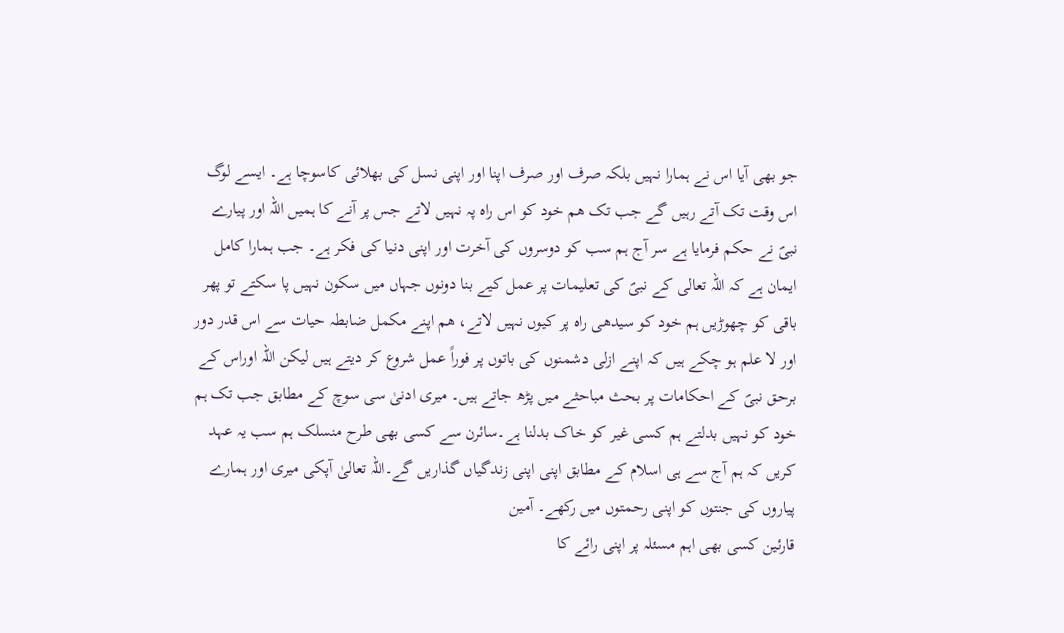جو بھی آیا اس نے ہمارا نہیں بلکہ صرف اور صرف اپنا اور اپنی نسل کی بھلائی کاسوچا ہے۔ ایسے لوگ اس وقت تک آتے رہیں گے جب تک ھم خود کو اس راہ پہ نہیں لاتے جس پر آنے کا ہمیں اللہ اور پیارے نبیؐ نے حکم فرمایا ہے سر آج ہم سب کو دوسروں کی آخرت اور اپنی دنیا کی فکر ہے۔ جب ہمارا کامل ایمان ہے کہ اللہ تعالی کے نبیؐ کی تعلیمات پر عمل کیے بنا دونوں جہاں میں سکون نہیں پا سکتے تو پھر باقی کو چھوڑیں ہم خود کو سیدھی راہ پر کیوں نہیں لاتے، ھم اپنے مکمل ضابطہ حیات سے اس قدر دور اور لا علم ہو چکے ہیں کہ اپنے ازلی دشمنوں کی باتوں پر فوراً عمل شروع کر دیتے ہیں لیکن اللہ اوراس کے برحق نبیؐ کے احکامات پر بحث مباحثے میں پڑھ جاتے ہیں۔ میری ادنیٰ سی سوچ کے مطابق جب تک ہم خود کو نہیں بدلتے ہم کسی غیر کو خاک بدلنا ہے۔سائرن سے کسی بھی طرح منسلک ہم سب یہ عہد کریں کہ ہم آج سے ہی اسلام کے مطابق اپنی اپنی زندگیاں گذاریں گے۔اللہ تعالیٰ آپکی میری اور ہمارے پیاروں کی جنتوں کو اپنی رحمتوں میں رکھے۔ آمین
قارئین کسی بھی اہم مسئلہ پر اپنی رائے کا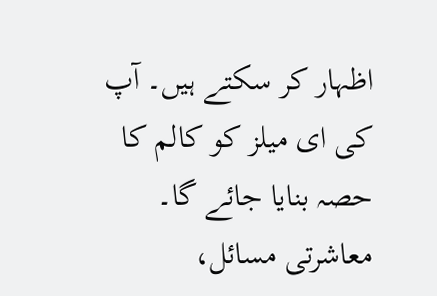اظہار کر سکتے ہیں۔ آپ کی ای میلز کو کالم کا حصہ بنایا جائے گا۔ معاشرتی مسائل،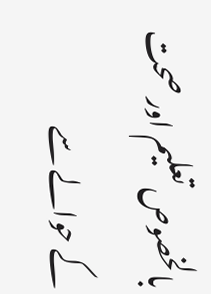بالخصوص تعلیم اور صحت کے حوالے سے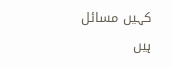کہیں مسائل ہیں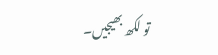تو لکھ بھیجیں۔